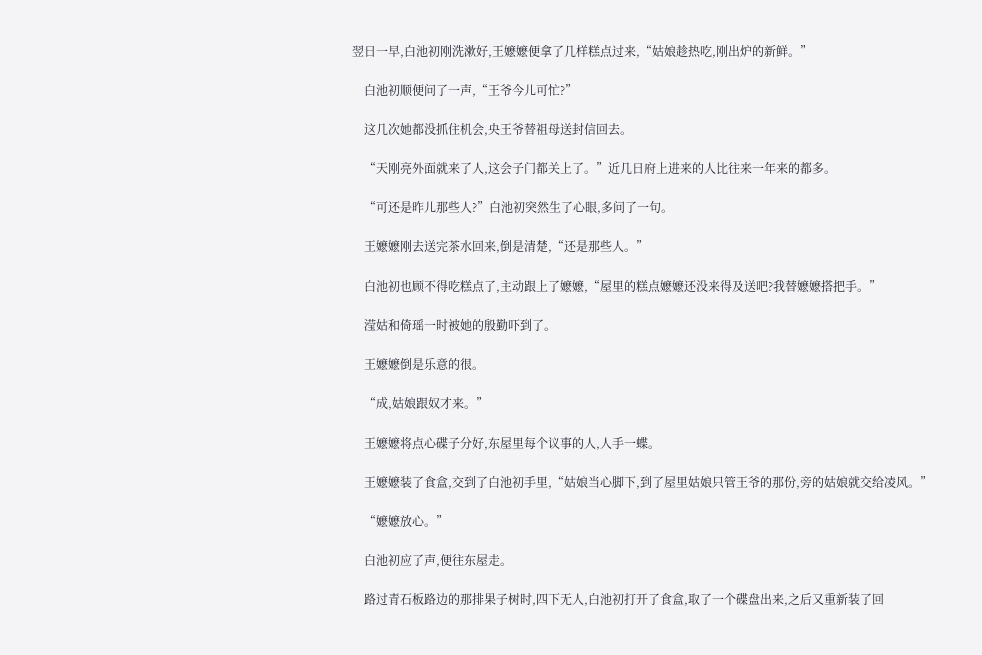翌日一早,白池初刚洗漱好,王嬷嬷便拿了几样糕点过来,“姑娘趁热吃,刚出炉的新鲜。”

    白池初顺便问了一声,“王爷今儿可忙?”

    这几次她都没抓住机会,央王爷替祖母送封信回去。

    “天刚亮外面就来了人,这会子门都关上了。”近几日府上进来的人比往来一年来的都多。

    “可还是昨儿那些人?”白池初突然生了心眼,多问了一句。

    王嬷嬷刚去送完茶水回来,倒是清楚,“还是那些人。”

    白池初也顾不得吃糕点了,主动跟上了嬷嬷,“屋里的糕点嬷嬷还没来得及送吧?我替嬷嬷搭把手。”

    滢姑和倚瑶一时被她的殷勤吓到了。

    王嬷嬷倒是乐意的很。

    “成,姑娘跟奴才来。”

    王嬷嬷将点心碟子分好,东屋里每个议事的人,人手一蝶。

    王嬷嬷装了食盒,交到了白池初手里,“姑娘当心脚下,到了屋里姑娘只管王爷的那份,旁的姑娘就交给凌风。”

    “嬷嬷放心。”

    白池初应了声,便往东屋走。

    路过青石板路边的那排果子树时,四下无人,白池初打开了食盒,取了一个碟盘出来,之后又重新装了回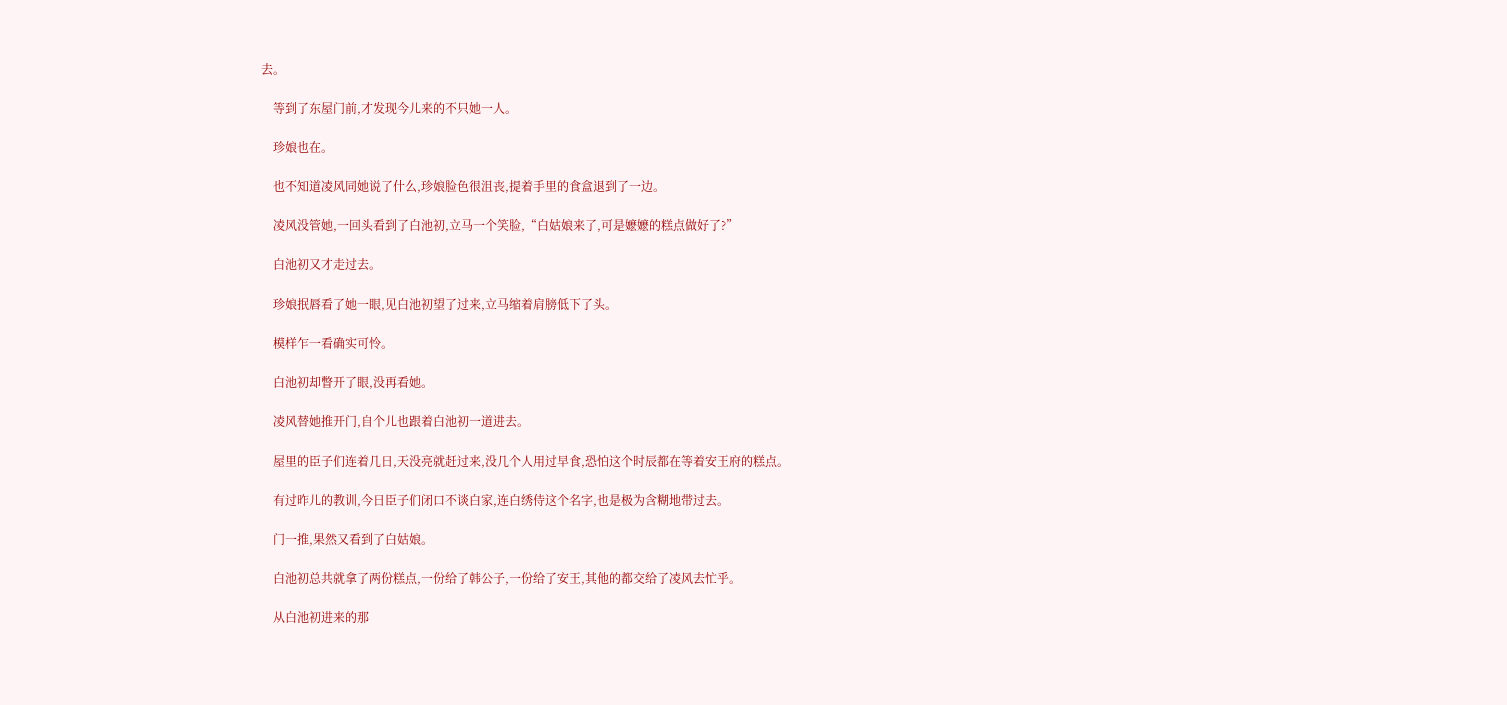去。

    等到了东屋门前,才发现今儿来的不只她一人。

    珍娘也在。

    也不知道凌风同她说了什么,珍娘脸色很沮丧,提着手里的食盒退到了一边。

    凌风没管她,一回头看到了白池初,立马一个笑脸,“白姑娘来了,可是嬷嬷的糕点做好了?”

    白池初又才走过去。

    珍娘抿唇看了她一眼,见白池初望了过来,立马缩着肩膀低下了头。

    模样乍一看确实可怜。

    白池初却瞥开了眼,没再看她。

    凌风替她推开门,自个儿也跟着白池初一道进去。

    屋里的臣子们连着几日,天没亮就赶过来,没几个人用过早食,恐怕这个时辰都在等着安王府的糕点。

    有过昨儿的教训,今日臣子们闭口不谈白家,连白绣侍这个名字,也是极为含糊地带过去。

    门一推,果然又看到了白姑娘。

    白池初总共就拿了两份糕点,一份给了韩公子,一份给了安王,其他的都交给了凌风去忙乎。

    从白池初进来的那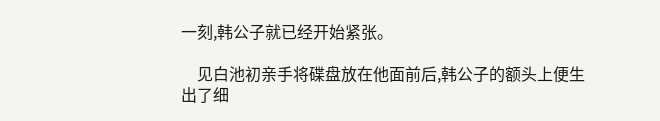一刻,韩公子就已经开始紧张。

    见白池初亲手将碟盘放在他面前后,韩公子的额头上便生出了细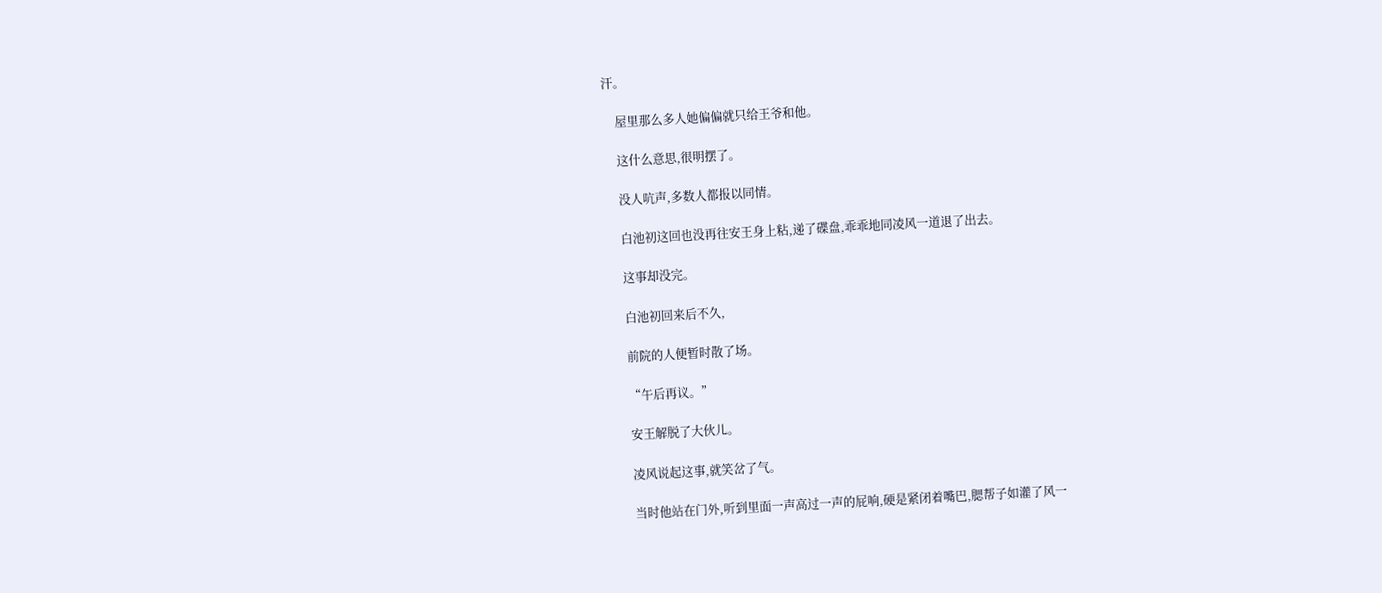汗。

    屋里那么多人她偏偏就只给王爷和他。

    这什么意思,很明摆了。

    没人吭声,多数人都报以同情。

    白池初这回也没再往安王身上粘,递了碟盘,乖乖地同凌风一道退了出去。

    这事却没完。

    白池初回来后不久,

    前院的人便暂时散了场。

    “午后再议。”

    安王解脱了大伙儿。

    凌风说起这事,就笑岔了气。

    当时他站在门外,听到里面一声高过一声的屁响,硬是紧闭着嘴巴,腮帮子如灌了风一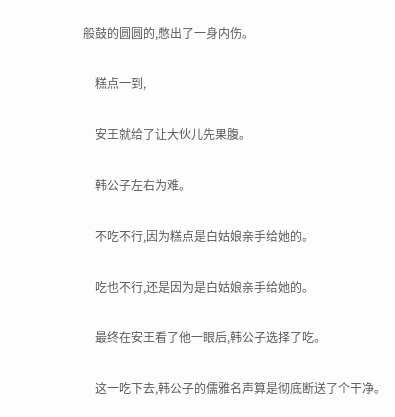般鼓的圆圆的,憋出了一身内伤。

    糕点一到,

    安王就给了让大伙儿先果腹。

    韩公子左右为难。

    不吃不行,因为糕点是白姑娘亲手给她的。

    吃也不行,还是因为是白姑娘亲手给她的。

    最终在安王看了他一眼后,韩公子选择了吃。

    这一吃下去,韩公子的儒雅名声算是彻底断送了个干净。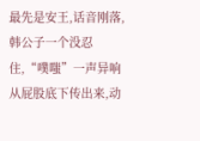最先是安王,话音刚落,韩公子一个没忍住,“噗嗤”一声异响从屁股底下传出来,动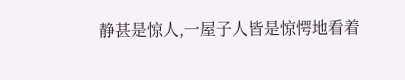静甚是惊人,一屋子人皆是惊愕地看着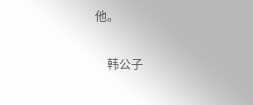他。

    韩公子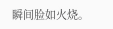瞬间脸如火烧。